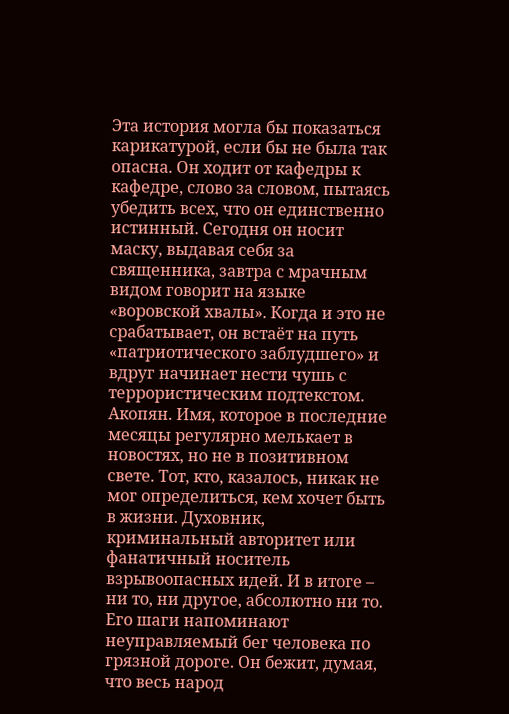Эта история могла бы показаться карикатурой, если бы не была так опасна. Он ходит от кафедры к кафедре, слово за словом, пытаясь убедить всех, что он единственно истинный. Сегодня он носит маску, выдавая себя за священника, завтра с мрачным видом говорит на языке «воровской хвалы». Когда и это не срабатывает, он встаёт на путь «патриотического заблудшего» и вдруг начинает нести чушь с террористическим подтекстом.
Акопян. Имя, которое в последние месяцы регулярно мелькает в новостях, но не в позитивном свете. Тот, кто, казалось, никак не мог определиться, кем хочет быть в жизни. Духовник, криминальный авторитет или фанатичный носитель взрывоопасных идей. И в итоге – ни то, ни другое, абсолютно ни то.
Его шаги напоминают неуправляемый бег человека по грязной дороге. Он бежит, думая, что весь народ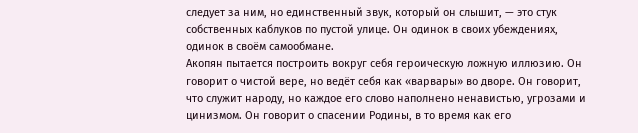следует за ним, но единственный звук, который он слышит, — это стук собственных каблуков по пустой улице. Он одинок в своих убеждениях, одинок в своём самообмане.
Акопян пытается построить вокруг себя героическую ложную иллюзию. Он говорит о чистой вере, но ведёт себя как «варвары» во дворе. Он говорит, что служит народу, но каждое его слово наполнено ненавистью, угрозами и цинизмом. Он говорит о спасении Родины, в то время как его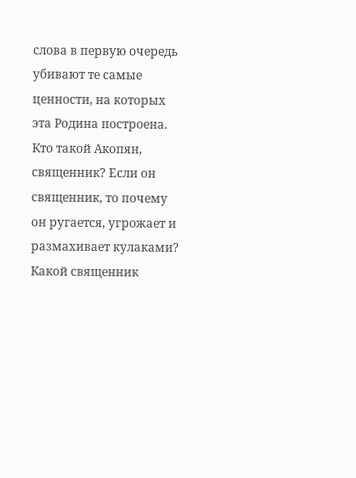слова в первую очередь убивают те самые ценности, на которых эта Родина построена.
Кто такой Акопян, священник? Если он священник, то почему он ругается, угрожает и размахивает кулаками? Какой священник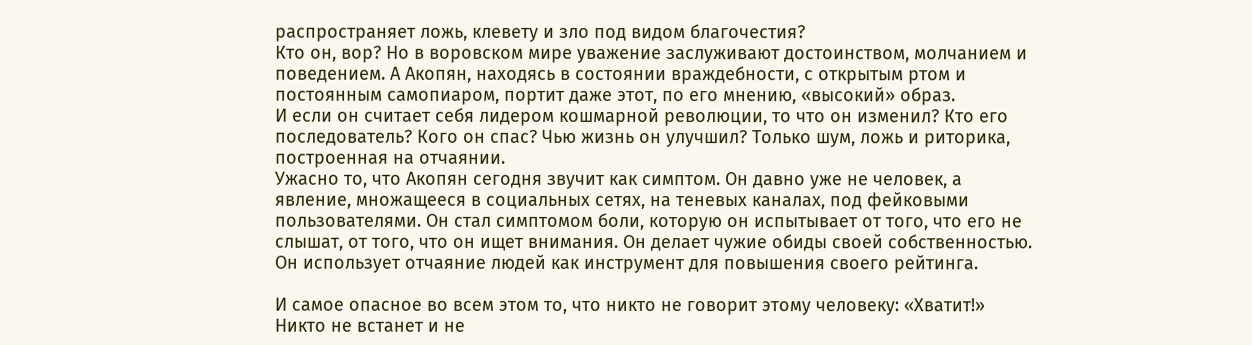распространяет ложь, клевету и зло под видом благочестия?
Кто он, вор? Но в воровском мире уважение заслуживают достоинством, молчанием и поведением. А Акопян, находясь в состоянии враждебности, с открытым ртом и постоянным самопиаром, портит даже этот, по его мнению, «высокий» образ.
И если он считает себя лидером кошмарной революции, то что он изменил? Кто его последователь? Кого он спас? Чью жизнь он улучшил? Только шум, ложь и риторика, построенная на отчаянии.
Ужасно то, что Акопян сегодня звучит как симптом. Он давно уже не человек, а явление, множащееся в социальных сетях, на теневых каналах, под фейковыми пользователями. Он стал симптомом боли, которую он испытывает от того, что его не слышат, от того, что он ищет внимания. Он делает чужие обиды своей собственностью. Он использует отчаяние людей как инструмент для повышения своего рейтинга.

И самое опасное во всем этом то, что никто не говорит этому человеку: «Хватит!» Никто не встанет и не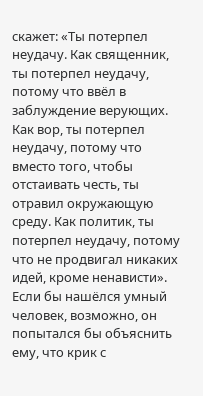скажет: «Ты потерпел неудачу. Как священник, ты потерпел неудачу, потому что ввёл в заблуждение верующих. Как вор, ты потерпел неудачу, потому что вместо того, чтобы отстаивать честь, ты отравил окружающую среду. Как политик, ты потерпел неудачу, потому что не продвигал никаких идей, кроме ненависти».
Если бы нашёлся умный человек, возможно, он попытался бы объяснить ему, что крик с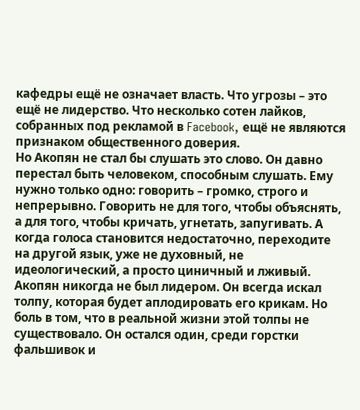кафедры ещё не означает власть. Что угрозы – это ещё не лидерство. Что несколько сотен лайков, собранных под рекламой в Facebook, ещё не являются признаком общественного доверия.
Но Акопян не стал бы слушать это слово. Он давно перестал быть человеком, способным слушать. Ему нужно только одно: говорить – громко, строго и непрерывно. Говорить не для того, чтобы объяснять, а для того, чтобы кричать, угнетать, запугивать. А когда голоса становится недостаточно, переходите на другой язык, уже не духовный, не идеологический, а просто циничный и лживый.
Акопян никогда не был лидером. Он всегда искал толпу, которая будет аплодировать его крикам. Но боль в том, что в реальной жизни этой толпы не существовало. Он остался один, среди горстки фальшивок и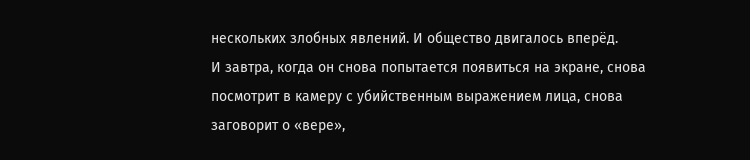нескольких злобных явлений. И общество двигалось вперёд.
И завтра, когда он снова попытается появиться на экране, снова посмотрит в камеру с убийственным выражением лица, снова заговорит о «вере»,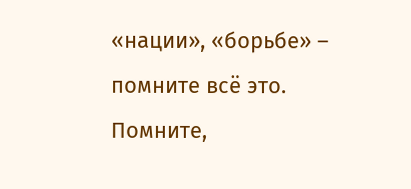«нации», «борьбе» – помните всё это. Помните,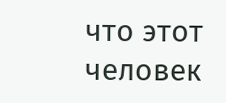что этот человек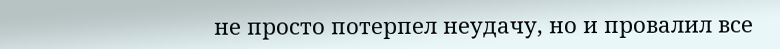не просто потерпел неудачу, но и провалил все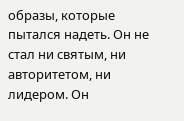образы, которые пытался надеть. Он не стал ни святым, ни авторитетом, ни лидером. Он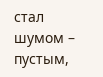стал шумом – пустым,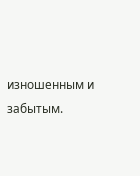изношенным и забытым.